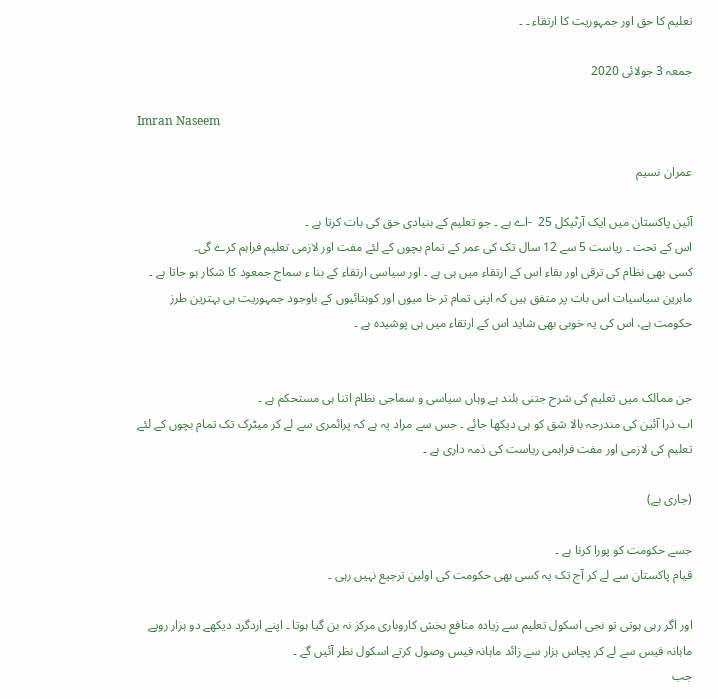تعلیم کا حق اور جمہوریت کا ارتقاء ۔ ۔

جمعہ 3 جولائی 2020

Imran Naseem

عمران نسیم

آئین پاکستان میں ایک آرٹیکل 25  -اے ہے ۔ جو تعلیم کے بنیادی حق کی بات کرتا ہے ۔
اس کے تحت ۔ ریاست 5 سے 12 سال تک کی عمر کے تمام بچوں کے لئے مفت اور لازمی تعلیم فراہم کرے گی۔
کسی بھی نظام کی ترقی اور بقاء اس کے ارتقاء میں ہی ہے ۔ اور سیاسی ارتقاء کے بنا ء سماج جمعود کا شکار ہو جاتا ہے ۔ ماہرین سیاسیات اس بات پر متفق ہیں کہ اپنی تمام تر خا میوں اور کوہتائیوں کے باوجود جمہوریت ہی بہترین طرز حکومت ہے، اس کی یہ خوبی بھی شاید اس کے ارتقاء میں ہی پوشیدہ ہے ۔


جن ممالک میں تعلیم کی شرح جتنی بلند ہے وہاں سیاسی و سماجی نظام اتنا ہی مستحکم ہے ۔
اب ذرا آئین کی مندرجہ بالا شق کو ہی دیکھا جائے ۔ جس سے مراد یہ ہے کہ پرائمری سے لے کر میٹرک تک تمام بچوں کے لئے تعلیم کی لازمی اور مفت فراہمی ریاست کی ذمہ داری ہے ۔

(جاری ہے)

جسے حکومت کو پورا کرنا ہے ۔
قیام پاکستان سے لے کر آج تک یہ کسی بھی حکومت کی اولین ترجیع نہیں رہی ۔

اور اگر رہی ہوتی تو نجی اسکول تعلیم سے زیادہ منافع بخش کاروباری مرکز نہ بن گیا ہوتا ۔ اپنے اردگرد دیکھے دو ہزار روپے ماہانہ فیس سے لے کر پچاس ہزار سے زائد ماہانہ فیس وصول کرتے اسکول نظر آئیں گے ۔
جب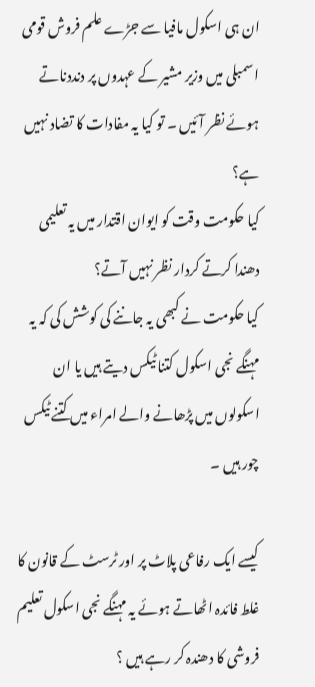ان ہی اسکول مافیا سے جڑے علم فروش قومی اسمبلی میں وزیر مشیر کے عہدوں پر دنددناتے ہوئے نظر آئیں ۔ تو کیا یہ مفادات کا تضاد نہیں ہے؟
کیا حکومت وقت کو ایوان اقتدار میں یہ تعلیمی دھندا کرتے کردار نظر نہیں آتے؟
کیا حکومت نے کبھی یہ جاننے کی کوشش کی کہ یہ مہنگے نجی اسکول کتنا ٹیکس دیتے ہیں یا ان اسکولوں میں پڑھانے والے امراء میں کتنے ٹیکس چور ہیں ۔

کیسے ایک رفاعی پلاٹ پر اور ٹرسٹ کے قانون کا غلط فائدہ اٹھاتے ہوئے یہ مہنگے نجی اسکول تعلیم فروشی کا دھندہ کر رہے ہیں ؟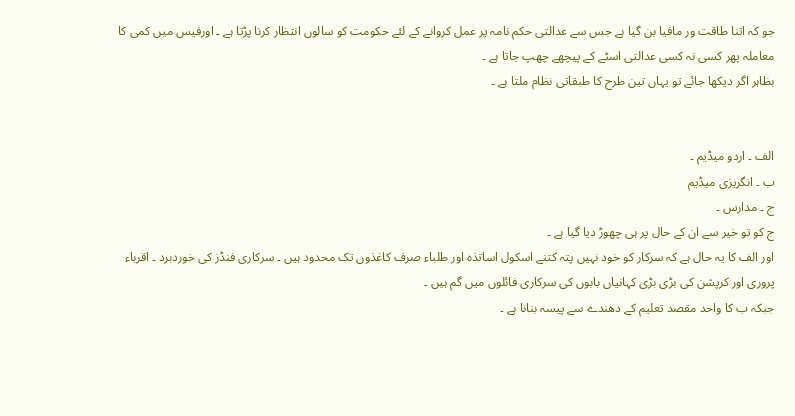جو کہ اتنا طاقت ور مافیا بن گیا ہے جس سے عدالتی حکم نامہ پر عمل کروانے کے لئے حکومت کو سالوں انتظار کرنا پڑتا ہے ۔ اورفیس میں کمی کا معاملہ پھر کسی نہ کسی عدالتی اسٹے کے پیچھے چھپ جاتا ہے ۔
بظاہر اگر دیکھا جائے تو یہاں تین طرح کا طبقاتی نظام ملتا ہے ۔


الف ۔ اردو میڈیم ۔
ب ۔ انگریزی میڈیم
ج ۔ مدارس ۔
ج کو تو خیر سے ان کے حال پر ہی چھوڑ دیا گیا ہے ۔
اور الف کا یہ حال ہے کہ سرکار کو خود نہیں پتہ کتنے اسکول اساتذہ اور طلباء صرف کاغذوں تک محدود ہیں ۔ سرکاری فنڈز کی خوردبرد ۔ اقرباء پروری اور کرپشن کی بڑی بڑی کہانیاں بابوں کی سرکاری فائلوں میں گم ہیں ۔
جبکہ ب کا واحد مقصد تعلیم کے دھندے سے پیسہ بنانا ہے ۔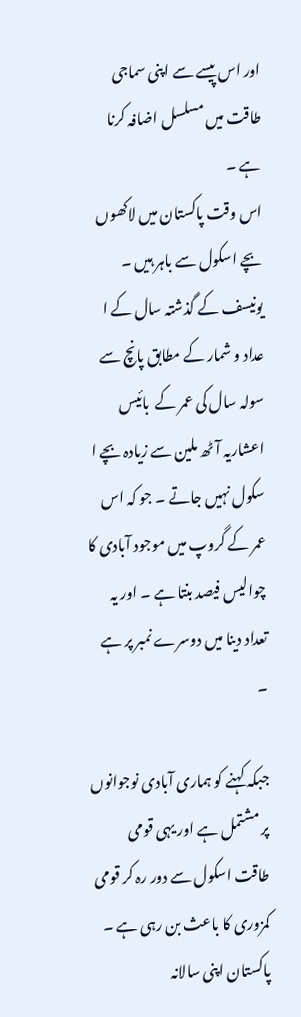اور اس پیسے سے اپنی سماجی طاقت میں مسلسل اضافہ کرنا ہے ۔
اس وقت پاکستان میں لاکھوں بچے اسکول سے باہر ہیں ۔ یونیسف کے گذشتہ سال کے ا عداد و شمار کے مطابق پانچ سے سولہ سال کی عمر کے  بائیس اعشاریہ آٹھ ملین سے زیادہ بچے ا سکول نہیں جاتے ۔ جو کہ اس عمر کے گروپ میں موجود آبادی کا چوالیس فیصد بنتا ہے ۔ اور یہ تعداد دینا میں دوسرے نمبر پر ہے ۔

جبکہ کہنے کو ہماری آبادی نوجوانوں پر مشتمل ہے اور یہی قومی طاقت اسکول سے دور رہ کر قومی کمزوری کا باعث بن رہی ہے ۔
پاکستان اپنی سالانہ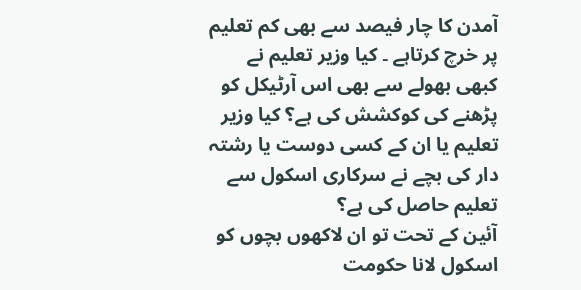آمدن کا چار فیصد سے بھی کم تعلیم پر خرچ کرتاہے ۔ کیا وزیر تعلیم نے کبھی بھولے سے بھی اس آرٹیکل کو پڑھنے کی کوکشش کی ہے؟ کیا وزیر تعلیم یا ان کے کسی دوست یا رشتہ دار کی بچے نے سرکاری اسکول سے تعلیم حاصل کی ہے؟
آئین کے تحت تو ان لاکھوں بچوں کو اسکول لانا حکومت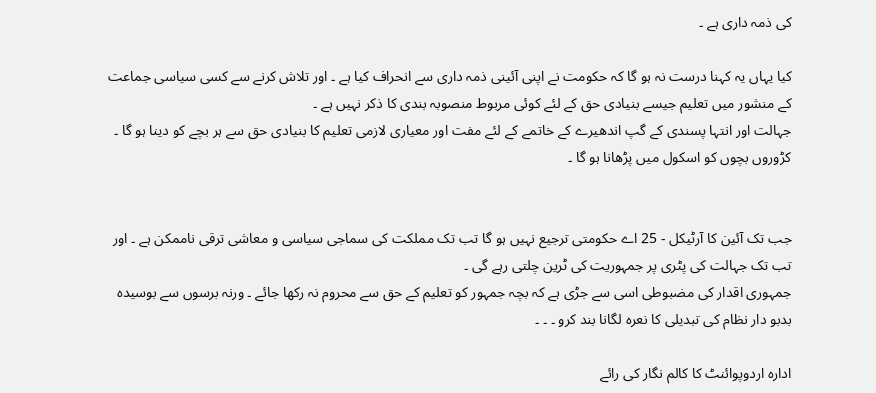کی ذمہ داری ہے ۔

کیا یہاں یہ کہنا درست نہ ہو گا کہ حکومت نے اپنی آئینی ذمہ داری سے انحراف کیا ہے ۔ اور تلاش کرنے سے کسی سیاسی جماعت کے منشور میں تعلیم جیسے بنیادی حق کے لئے کوئی مربوط منصوبہ بندی کا ذکر نہیں ہے ۔
جہالت اور انتہا پسندی کے گپ اندھیرے کے خاتمے کے لئے مفت اور معیاری لازمی تعلیم کا بنیادی حق سے ہر بچے کو دینا ہو گا ۔ کڑوروں بچوں کو اسکول میں پڑھانا ہو گا ۔


جب تک آئین کا آرٹیکل - 25 اے حکومتی ترجیع نہیں ہو گا تب تک مملکت کی سماجی سیاسی و معاشی ترقی ناممکن ہے ۔ اور تب تک جہالت کی پٹری پر جمہوریت کی ٹرین چلتی رہے گی ۔
جمہوری اقدار کی مضبوطی اسی سے جڑی ہے کہ بچہ جمہور کو تعلیم کے حق سے محروم نہ رکھا جائے ۔ ورنہ برسوں سے بوسیدہ بدبو دار نظام کی تبدیلی کا نعرہ لگانا بند کرو ۔ ۔ ۔

ادارہ اردوپوائنٹ کا کالم نگار کی رائے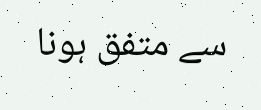سے متفق ہونا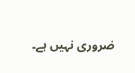ضروری نہیں ہے۔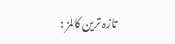تازہ ترین کالمز :